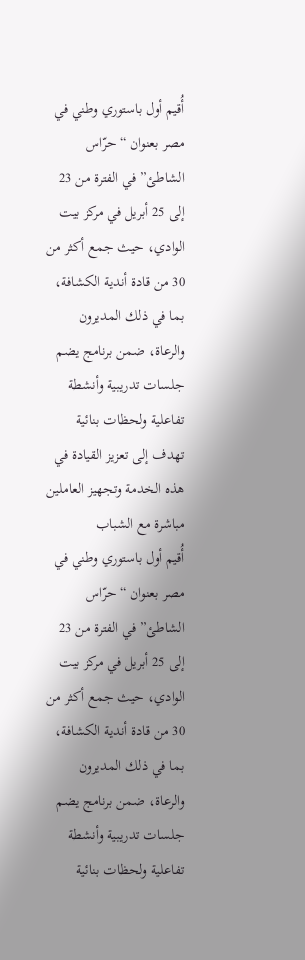أُقيم أول باستوري وطني في مصر بعنوان “حرّاس الشاطئ” في الفترة من 23 إلى 25 أبريل في مركز بيت الوادي، حيث جمع أكثر من 30 من قادة أندية الكشافة، بما في ذلك المديرون والرعاة، ضمن برنامج يضم جلسات تدريبية وأنشطة تفاعلية ولحظات بنائية تهدف إلى تعزيز القيادة في هذه الخدمة وتجهيز العاملين مباشرة مع الشباب
أُقيم أول باستوري وطني في مصر بعنوان “حرّاس الشاطئ” في الفترة من 23 إلى 25 أبريل في مركز بيت الوادي، حيث جمع أكثر من 30 من قادة أندية الكشافة، بما في ذلك المديرون والرعاة، ضمن برنامج يضم جلسات تدريبية وأنشطة تفاعلية ولحظات بنائية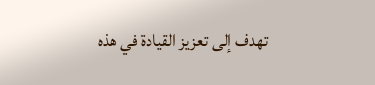تهدف إلى تعزيز القيادة في هذه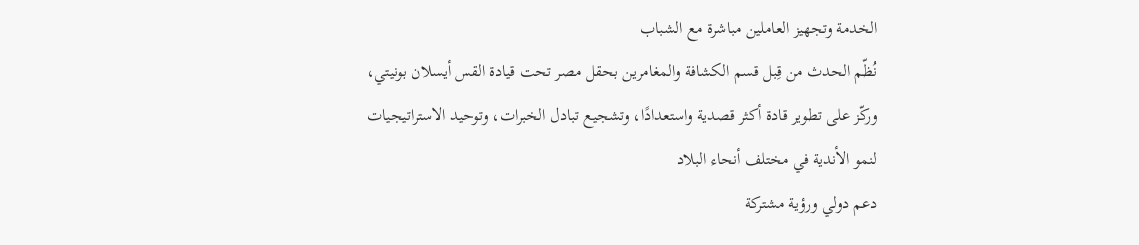الخدمة وتجهيز العاملين مباشرة مع الشباب
نُظّم الحدث من قِبل قسم الكشافة والمغامرين بحقل مصر تحت قيادة القس أيسلان بونيتي، وركّز على تطوير قادة أكثر قصدية واستعدادًا، وتشجيع تبادل الخبرات، وتوحيد الاستراتيجيات لنمو الأندية في مختلف أنحاء البلاد
دعم دولي ورؤية مشتركة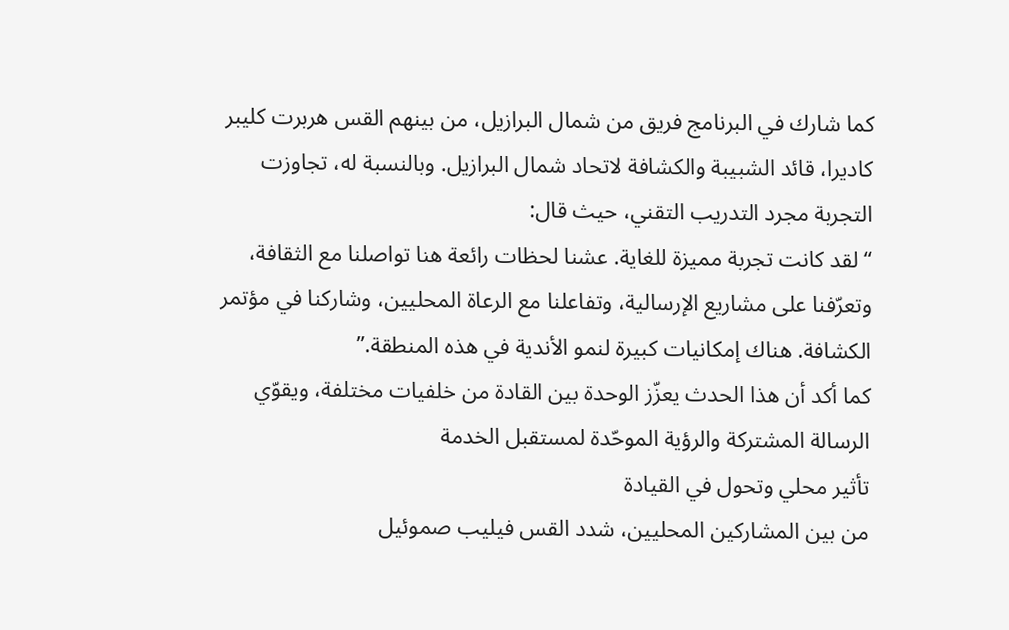كما شارك في البرنامج فريق من شمال البرازيل، من بينهم القس هربرت كليبر كاديرا، قائد الشبيبة والكشافة لاتحاد شمال البرازيل. وبالنسبة له، تجاوزت التجربة مجرد التدريب التقني، حيث قال:
“لقد كانت تجربة مميزة للغاية. عشنا لحظات رائعة هنا تواصلنا مع الثقافة، وتعرّفنا على مشاريع الإرسالية، وتفاعلنا مع الرعاة المحليين، وشاركنا في مؤتمر الكشافة. هناك إمكانيات كبيرة لنمو الأندية في هذه المنطقة.”
كما أكد أن هذا الحدث يعزّز الوحدة بين القادة من خلفيات مختلفة، ويقوّي الرسالة المشتركة والرؤية الموحّدة لمستقبل الخدمة
تأثير محلي وتحول في القيادة
من بين المشاركين المحليين، شدد القس فيليب صموئيل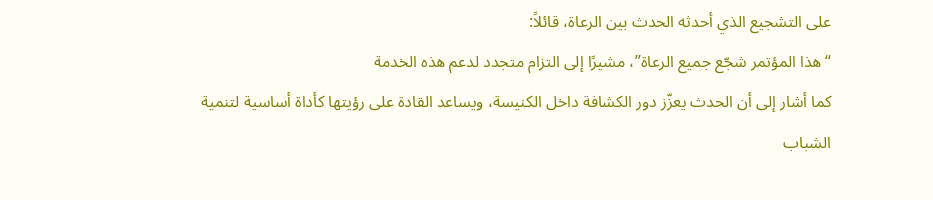على التشجيع الذي أحدثه الحدث بين الرعاة، قائلاً:
“هذا المؤتمر شجّع جميع الرعاة”، مشيرًا إلى التزام متجدد لدعم هذه الخدمة
كما أشار إلى أن الحدث يعزّز دور الكشافة داخل الكنيسة، ويساعد القادة على رؤيتها كأداة أساسية لتنمية الشباب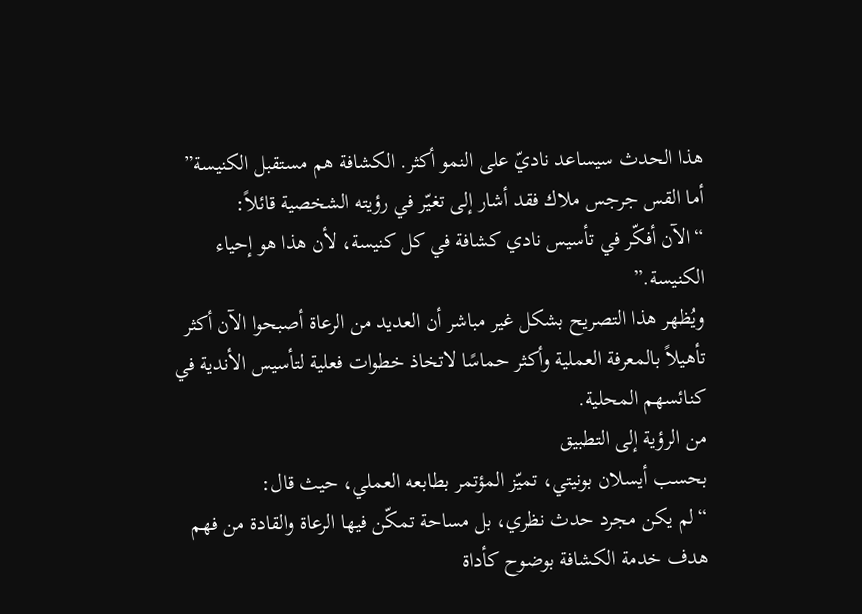هذا الحدث سيساعد ناديّ على النمو أكثر. الكشافة هم مستقبل الكنيسة”
أما القس جرجس ملاك فقد أشار إلى تغيّر في رؤيته الشخصية قائلاً:
“الآن أفكّر في تأسيس نادي كشافة في كل كنيسة، لأن هذا هو إحياء الكنيسة.”
ويُظهر هذا التصريح بشكل غير مباشر أن العديد من الرعاة أصبحوا الآن أكثر تأهيلاً بالمعرفة العملية وأكثر حماسًا لاتخاذ خطوات فعلية لتأسيس الأندية في كنائسهم المحلية.
من الرؤية إلى التطبيق
بحسب أيسلان بونيتي، تميّز المؤتمر بطابعه العملي، حيث قال:
“لم يكن مجرد حدث نظري، بل مساحة تمكّن فيها الرعاة والقادة من فهم هدف خدمة الكشافة بوضوح كأداة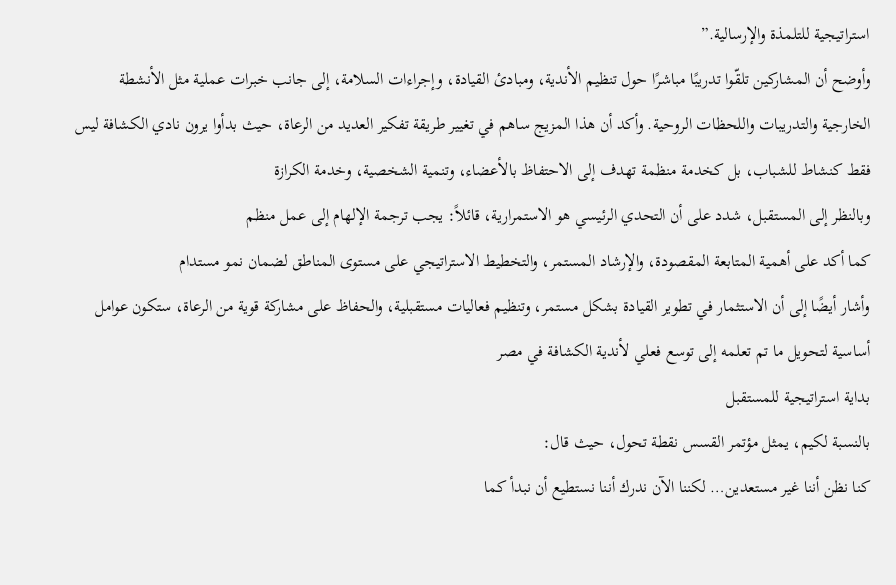استراتيجية للتلمذة والإرسالية.”
وأوضح أن المشاركين تلقّوا تدريبًا مباشرًا حول تنظيم الأندية، ومبادئ القيادة، وإجراءات السلامة، إلى جانب خبرات عملية مثل الأنشطة الخارجية والتدريبات واللحظات الروحية. وأكد أن هذا المزيج ساهم في تغيير طريقة تفكير العديد من الرعاة، حيث بدأوا يرون نادي الكشافة ليس فقط كنشاط للشباب، بل كخدمة منظمة تهدف إلى الاحتفاظ بالأعضاء، وتنمية الشخصية، وخدمة الكرازة
وبالنظر إلى المستقبل، شدد على أن التحدي الرئيسي هو الاستمرارية، قائلاً: يجب ترجمة الإلهام إلى عمل منظم
كما أكد على أهمية المتابعة المقصودة، والإرشاد المستمر، والتخطيط الاستراتيجي على مستوى المناطق لضمان نمو مستدام
وأشار أيضًا إلى أن الاستثمار في تطوير القيادة بشكل مستمر، وتنظيم فعاليات مستقبلية، والحفاظ على مشاركة قوية من الرعاة، ستكون عوامل أساسية لتحويل ما تم تعلمه إلى توسع فعلي لأندية الكشافة في مصر
بداية استراتيجية للمستقبل
بالنسبة لكيم، يمثل مؤتمر القسس نقطة تحول، حيث قال:
كنا نظن أننا غير مستعدين… لكننا الآن ندرك أننا نستطيع أن نبدأ كما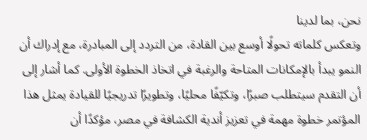نحن، بما لدينا
وتعكس كلماته تحولًا أوسع بين القادة، من التردد إلى المبادرة، مع إدراك أن النمو يبدأ بالإمكانات المتاحة والرغبة في اتخاذ الخطوة الأولى. كما أشار إلى أن التقدم سيتطلب صبرًا، وتكيّفًا محليًا، وتطويرًا تدريجيًا للقيادة يمثل هذا المؤتمر خطوة مهمة في تعزيز أندية الكشافة في مصر، مؤكدًا أن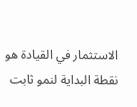الاستثمار في القيادة هو نقطة البداية لنمو ثابت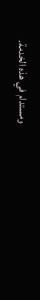ومستدام في هذه الخدمة.